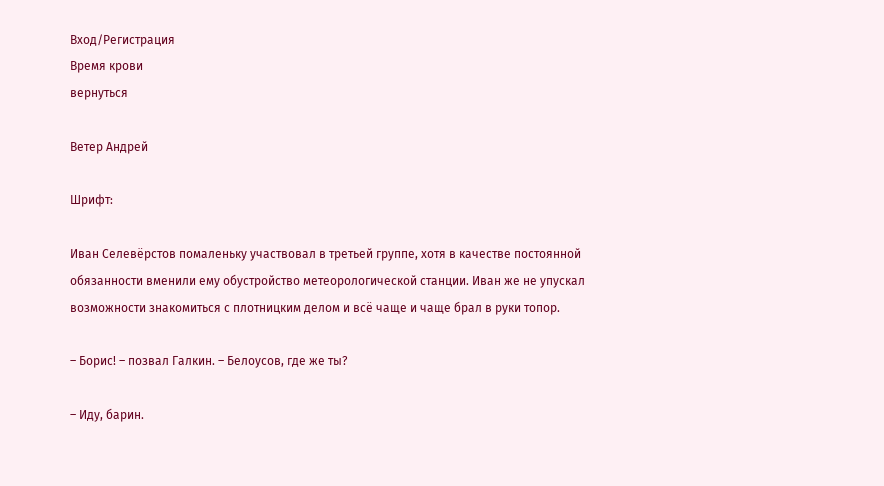Вход/Регистрация
Время крови
вернуться

Ветер Андрей

Шрифт:

Иван Селевёрстов помаленьку участвовал в третьей группе, хотя в качестве постоянной обязанности вменили ему обустройство метеорологической станции. Иван же не упускал возможности знакомиться с плотницким делом и всё чаще и чаще брал в руки топор.

– Борис! – позвал Галкин. – Белоусов, где же ты?

– Иду, барин.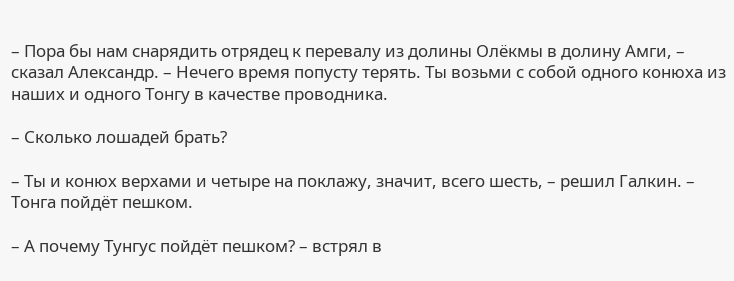– Пора бы нам снарядить отрядец к перевалу из долины Олёкмы в долину Амги, – сказал Александр. – Нечего время попусту терять. Ты возьми с собой одного конюха из наших и одного Тонгу в качестве проводника.

– Сколько лошадей брать?

– Ты и конюх верхами и четыре на поклажу, значит, всего шесть, – решил Галкин. – Тонга пойдёт пешком.

– А почему Тунгус пойдёт пешком? – встрял в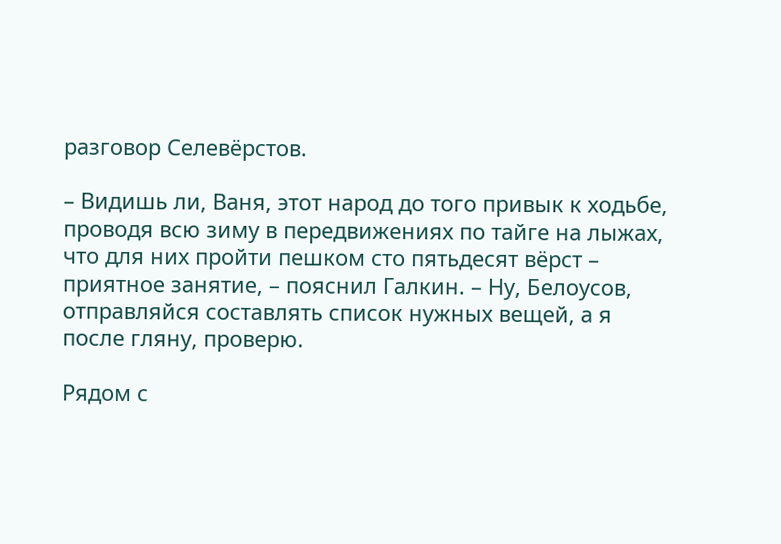разговор Селевёрстов.

– Видишь ли, Ваня, этот народ до того привык к ходьбе, проводя всю зиму в передвижениях по тайге на лыжах, что для них пройти пешком сто пятьдесят вёрст – приятное занятие, – пояснил Галкин. – Ну, Белоусов, отправляйся составлять список нужных вещей, а я после гляну, проверю.

Рядом с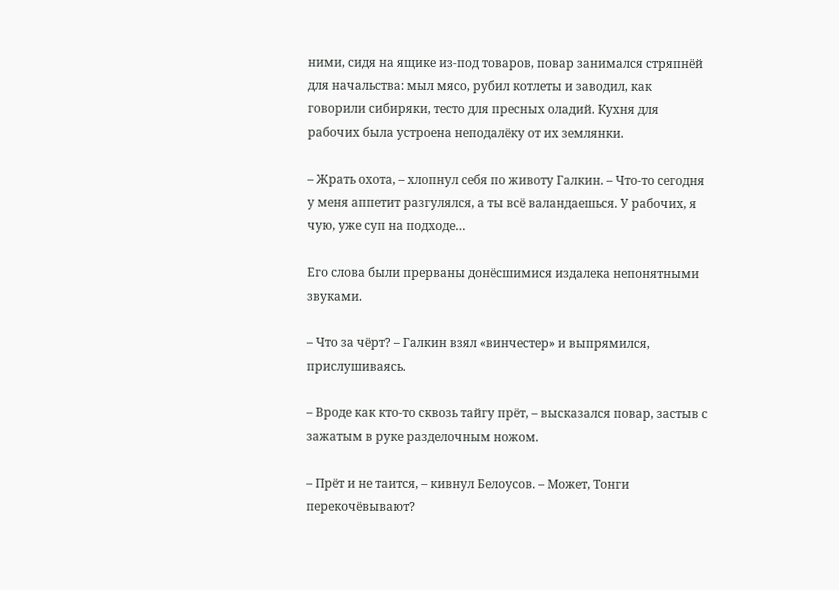ними, сидя на ящике из-под товаров, повар занимался стряпнёй для начальства: мыл мясо, рубил котлеты и заводил, как говорили сибиряки, тесто для пресных оладий. Кухня для рабочих была устроена неподалёку от их землянки.

– Жрать охота, – хлопнул себя по животу Галкин. – Что-то сегодня у меня аппетит разгулялся, а ты всё валандаешься. У рабочих, я чую, уже суп на подходе…

Его слова были прерваны донёсшимися издалека непонятными звуками.

– Что за чёрт? – Галкин взял «винчестер» и выпрямился, прислушиваясь.

– Вроде как кто-то сквозь тайгу прёт, – высказался повар, застыв с зажатым в руке разделочным ножом.

– Прёт и не таится, – кивнул Белоусов. – Может, Тонги перекочёвывают?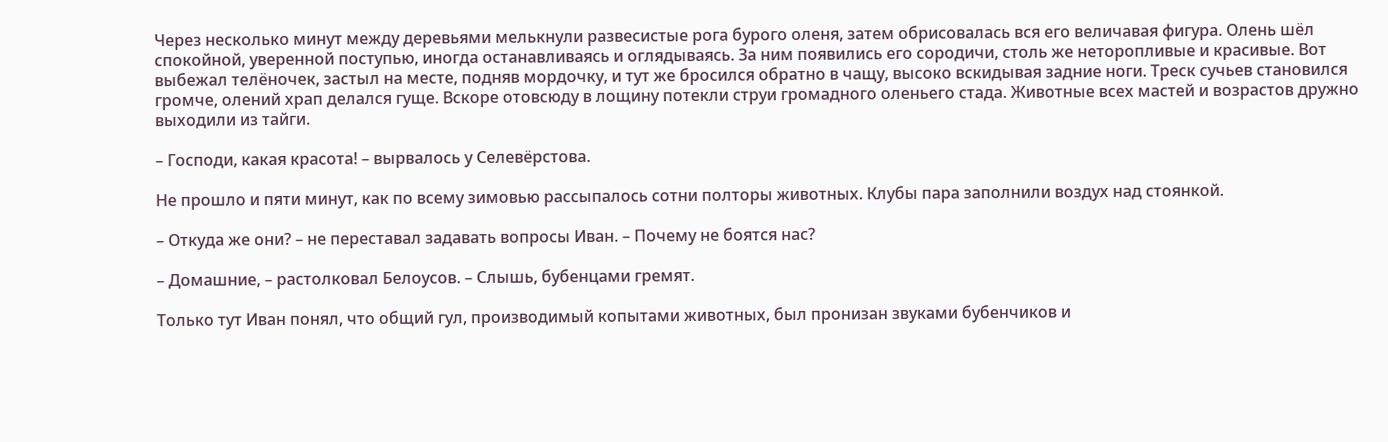Через несколько минут между деревьями мелькнули развесистые рога бурого оленя, затем обрисовалась вся его величавая фигура. Олень шёл спокойной, уверенной поступью, иногда останавливаясь и оглядываясь. За ним появились его сородичи, столь же неторопливые и красивые. Вот выбежал телёночек, застыл на месте, подняв мордочку, и тут же бросился обратно в чащу, высоко вскидывая задние ноги. Треск сучьев становился громче, олений храп делался гуще. Вскоре отовсюду в лощину потекли струи громадного оленьего стада. Животные всех мастей и возрастов дружно выходили из тайги.

– Господи, какая красота! – вырвалось у Селевёрстова.

Не прошло и пяти минут, как по всему зимовью рассыпалось сотни полторы животных. Клубы пара заполнили воздух над стоянкой.

– Откуда же они? – не переставал задавать вопросы Иван. – Почему не боятся нас?

– Домашние, – растолковал Белоусов. – Слышь, бубенцами гремят.

Только тут Иван понял, что общий гул, производимый копытами животных, был пронизан звуками бубенчиков и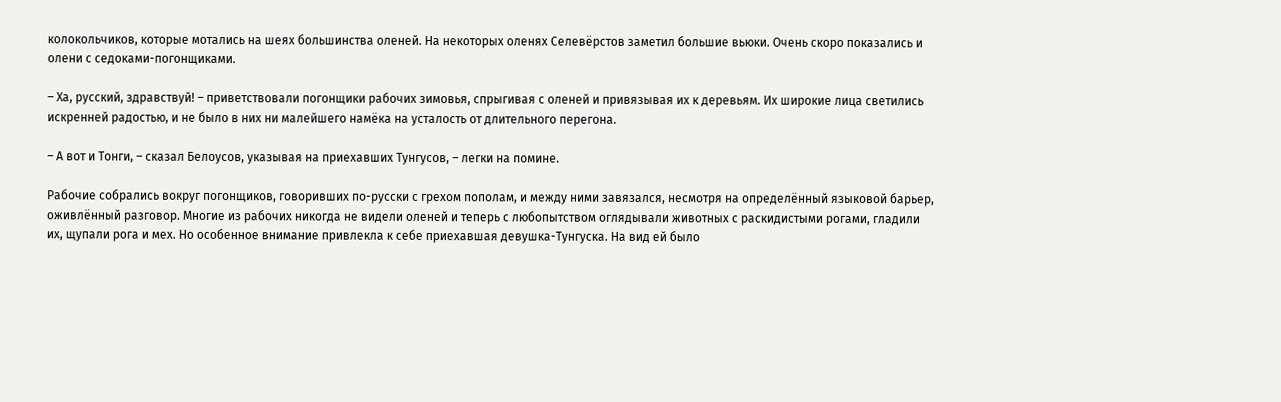колокольчиков, которые мотались на шеях большинства оленей. На некоторых оленях Селевёрстов заметил большие вьюки. Очень скоро показались и олени с седоками-погонщиками.

– Ха, русский, здравствуй! – приветствовали погонщики рабочих зимовья, спрыгивая с оленей и привязывая их к деревьям. Их широкие лица светились искренней радостью, и не было в них ни малейшего намёка на усталость от длительного перегона.

– А вот и Тонги, – сказал Белоусов, указывая на приехавших Тунгусов, – легки на помине.

Рабочие собрались вокруг погонщиков, говоривших по-русски с грехом пополам, и между ними завязался, несмотря на определённый языковой барьер, оживлённый разговор. Многие из рабочих никогда не видели оленей и теперь с любопытством оглядывали животных с раскидистыми рогами, гладили их, щупали рога и мех. Но особенное внимание привлекла к себе приехавшая девушка-Тунгуска. На вид ей было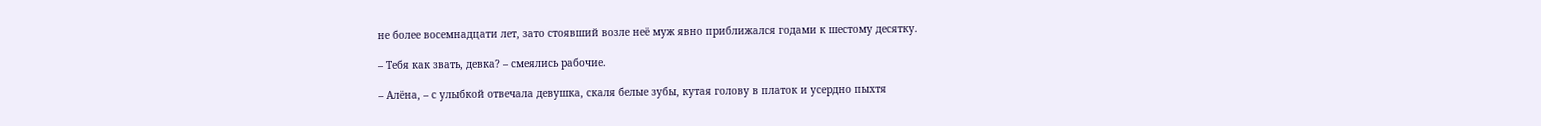не более восемнадцати лет, зато стоявший возле неё муж явно приближался годами к шестому десятку.

– Тебя как звать, девка? – смеялись рабочие.

– Алёна, – с улыбкой отвечала девушка, скаля белые зубы, кутая голову в платок и усердно пыхтя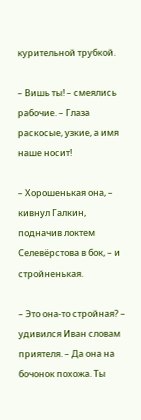курительной трубкой.

– Вишь ты! – смеялись рабочие. – Глаза раскосые, узкие, а имя наше носит!

– Хорошенькая она, – кивнул Галкин, подначив локтем Селевёрстова в бок, – и стройненькая.

– Это она-то стройная? – удивился Иван словам приятеля. – Да она на бочонок похожа. Ты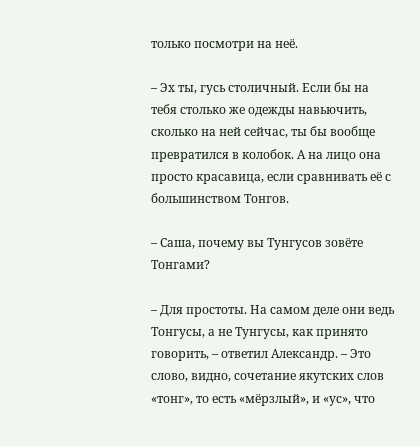только посмотри на неё.

– Эх ты, гусь столичный. Если бы на тебя столько же одежды навьючить, сколько на ней сейчас, ты бы вообще превратился в колобок. А на лицо она просто красавица, если сравнивать её с большинством Тонгов.

– Саша, почему вы Тунгусов зовёте Тонгами?

– Для простоты. На самом деле они ведь Тонгусы, а не Тунгусы, как принято говорить, – ответил Александр. – Это слово, видно, сочетание якутских слов «тонг», то есть «мёрзлый», и «ус», что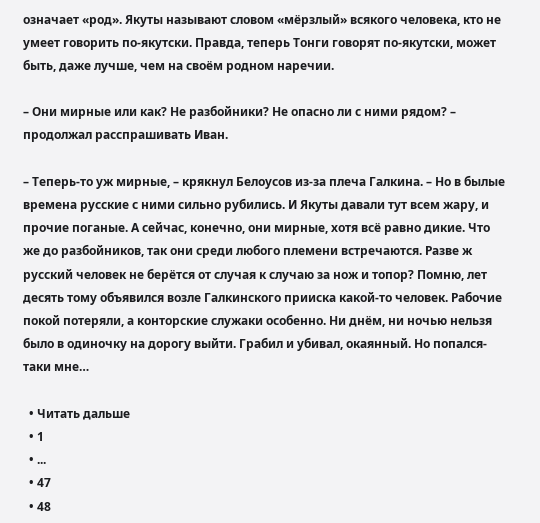означает «род». Якуты называют словом «мёрзлый» всякого человека, кто не умеет говорить по-якутски. Правда, теперь Тонги говорят по-якутски, может быть, даже лучше, чем на своём родном наречии.

– Они мирные или как? Не разбойники? Не опасно ли с ними рядом? – продолжал расспрашивать Иван.

– Теперь-то уж мирные, – крякнул Белоусов из-за плеча Галкина. – Но в былые времена русские с ними сильно рубились. И Якуты давали тут всем жару, и прочие поганые. А сейчас, конечно, они мирные, хотя всё равно дикие. Что же до разбойников, так они среди любого племени встречаются. Разве ж русский человек не берётся от случая к случаю за нож и топор? Помню, лет десять тому объявился возле Галкинского прииска какой-то человек. Рабочие покой потеряли, а конторские служаки особенно. Ни днём, ни ночью нельзя было в одиночку на дорогу выйти. Грабил и убивал, окаянный. Но попался-таки мне…

  • Читать дальше
  • 1
  • ...
  • 47
  • 48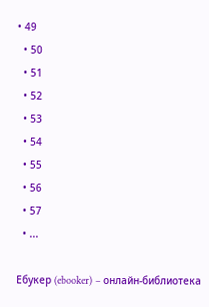• 49
  • 50
  • 51
  • 52
  • 53
  • 54
  • 55
  • 56
  • 57
  • ...

Ебукер (ebooker) – онлайн-библиотека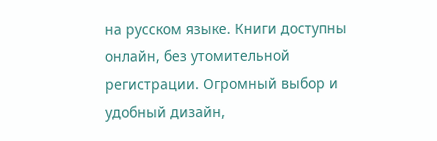на русском языке. Книги доступны онлайн, без утомительной регистрации. Огромный выбор и удобный дизайн,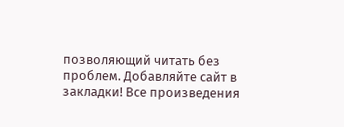позволяющий читать без проблем. Добавляйте сайт в закладки! Все произведения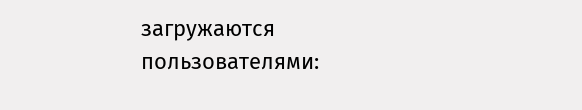загружаются пользователями: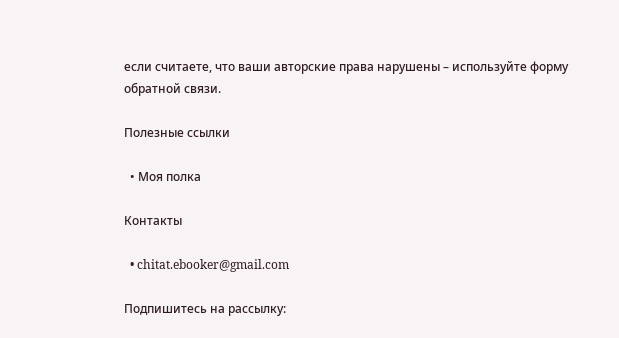если считаете, что ваши авторские права нарушены – используйте форму обратной связи.

Полезные ссылки

  • Моя полка

Контакты

  • chitat.ebooker@gmail.com

Подпишитесь на рассылку: